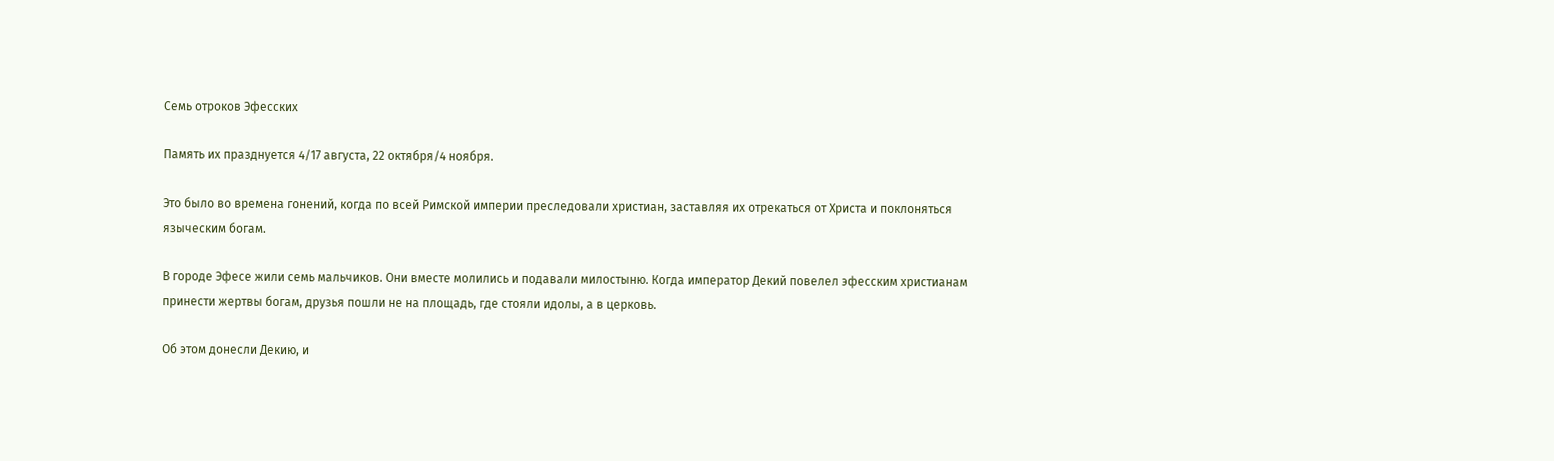Семь отроков Эфесских

Память их празднуется 4/17 августа, 22 октября/4 ноября.

Это было во времена гонений, когда по всей Римской империи преследовали христиан, заставляя их отрекаться от Христа и поклоняться языческим богам.

В городе Эфесе жили семь мальчиков. Они вместе молились и подавали милостыню. Когда император Декий повелел эфесским христианам принести жертвы богам, друзья пошли не на площадь, где стояли идолы, а в церковь.

Об этом донесли Декию, и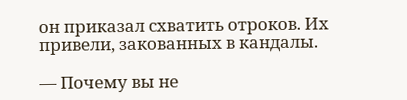он приказал схватить отроков. Их привели, закованных в кандалы.

— Почему вы не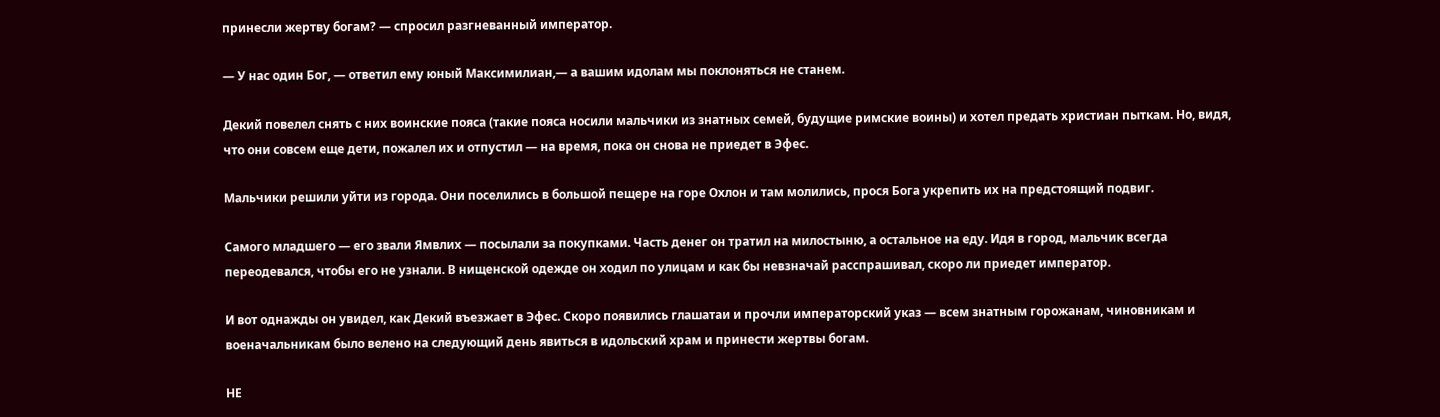принесли жертву богам? — спросил разгневанный император.

— У нас один Бог, — ответил ему юный Максимилиан,— а вашим идолам мы поклоняться не станем.

Декий повелел снять с них воинские пояса (такие пояса носили мальчики из знатных семей, будущие римские воины) и хотел предать христиан пыткам. Но, видя, что они совсем еще дети, пожалел их и отпустил — на время, пока он снова не приедет в Эфес.

Мальчики решили уйти из города. Они поселились в большой пещере на горе Охлон и там молились, прося Бога укрепить их на предстоящий подвиг.

Самого младшего — его звали Ямвлих — посылали за покупками. Часть денег он тратил на милостыню, а остальное на еду. Идя в город, мальчик всегда переодевался, чтобы его не узнали. В нищенской одежде он ходил по улицам и как бы невзначай расспрашивал, скоро ли приедет император.

И вот однажды он увидел, как Декий въезжает в Эфес. Скоро появились глашатаи и прочли императорский указ — всем знатным горожанам, чиновникам и военачальникам было велено на следующий день явиться в идольский храм и принести жертвы богам.

НЕ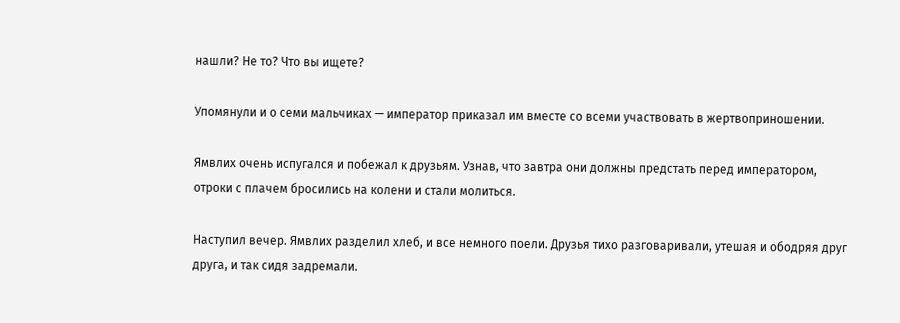нашли? Не то? Что вы ищете?

Упомянули и о семи мальчиках — император приказал им вместе со всеми участвовать в жертвоприношении.

Ямвлих очень испугался и побежал к друзьям. Узнав, что завтра они должны предстать перед императором, отроки с плачем бросились на колени и стали молиться.

Наступил вечер. Ямвлих разделил хлеб, и все немного поели. Друзья тихо разговаривали, утешая и ободряя друг друга, и так сидя задремали.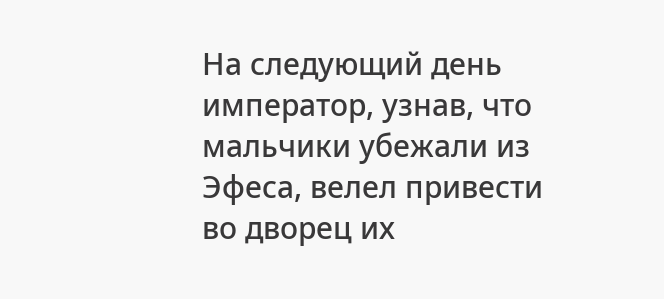На следующий день император, узнав, что мальчики убежали из Эфеса, велел привести во дворец их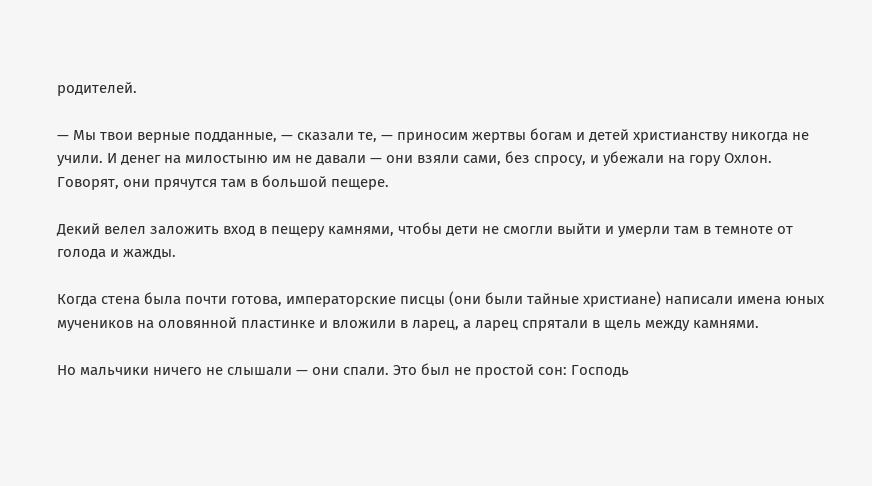родителей.

— Мы твои верные подданные, — сказали те, — приносим жертвы богам и детей христианству никогда не учили. И денег на милостыню им не давали — они взяли сами, без спросу, и убежали на гору Охлон. Говорят, они прячутся там в большой пещере.

Декий велел заложить вход в пещеру камнями, чтобы дети не смогли выйти и умерли там в темноте от голода и жажды.

Когда стена была почти готова, императорские писцы (они были тайные христиане) написали имена юных мучеников на оловянной пластинке и вложили в ларец, а ларец спрятали в щель между камнями.

Но мальчики ничего не слышали — они спали. Это был не простой сон: Господь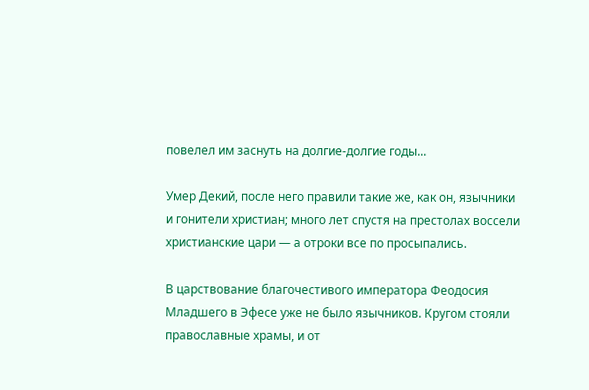повелел им заснуть на долгие-долгие годы...

Умер Декий, после него правили такие же, как он, язычники и гонители христиан; много лет спустя на престолах воссели христианские цари — а отроки все по просыпались.

В царствование благочестивого императора Феодосия Младшего в Эфесе уже не было язычников. Кругом стояли православные храмы, и от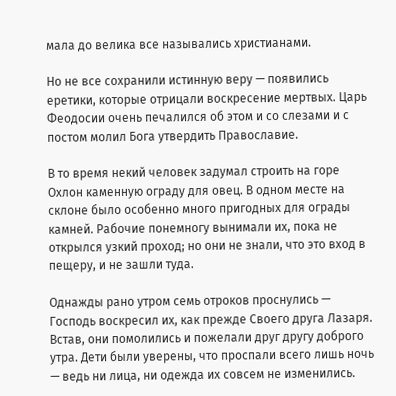мала до велика все назывались христианами.

Но не все сохранили истинную веру — появились еретики, которые отрицали воскресение мертвых. Царь Феодосии очень печалился об этом и со слезами и с постом молил Бога утвердить Православие.

В то время некий человек задумал строить на горе Охлон каменную ограду для овец. В одном месте на склоне было особенно много пригодных для ограды камней. Рабочие понемногу вынимали их, пока не открылся узкий проход; но они не знали, что это вход в пещеру, и не зашли туда.

Однажды рано утром семь отроков проснулись — Господь воскресил их, как прежде Своего друга Лазаря. Встав, они помолились и пожелали друг другу доброго утра. Дети были уверены, что проспали всего лишь ночь — ведь ни лица, ни одежда их совсем не изменились.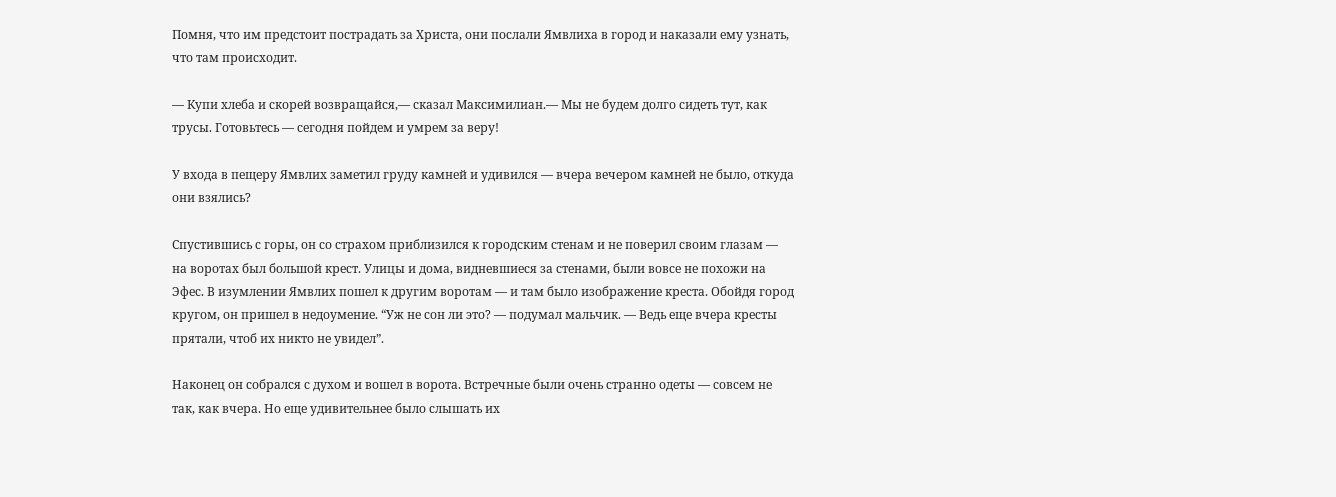Помня, что им предстоит пострадать за Христа, они послали Ямвлиха в город и наказали ему узнать, что там происходит.

— Купи хлеба и скорей возвращайся,— сказал Максимилиан.— Мы не будем долго сидеть тут, как трусы. Готовьтесь — сегодня пойдем и умрем за веру!

У входа в пещеру Ямвлих заметил груду камней и удивился — вчера вечером камней не было, откуда они взялись?

Спустившись с горы, он со страхом приблизился к городским стенам и не поверил своим глазам — на воротах был большой крест. Улицы и дома, видневшиеся за стенами, были вовсе не похожи на Эфес. В изумлении Ямвлих пошел к другим воротам — и там было изображение креста. Обойдя город кругом, он пришел в недоумение. “Уж не сон ли это? — подумал мальчик. — Ведь еще вчера кресты прятали, чтоб их никто не увидел”.

Наконец он собрался с духом и вошел в ворота. Встречные были очень странно одеты — совсем не так, как вчера. Но еще удивительнее было слышать их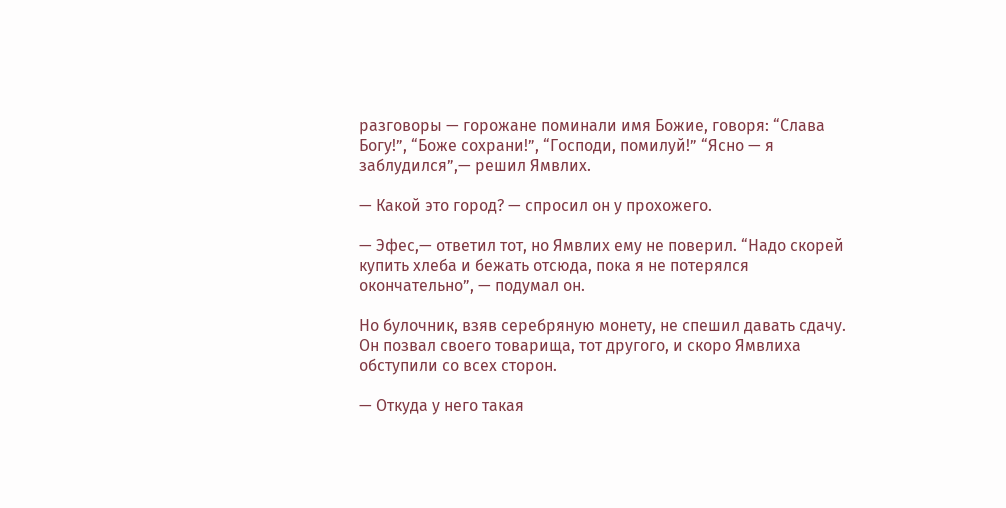разговоры — горожане поминали имя Божие, говоря: “Слава Богу!”, “Боже сохрани!”, “Господи, помилуй!” “Ясно — я заблудился”,— решил Ямвлих.

— Какой это город? — спросил он у прохожего.

— Эфес,— ответил тот, но Ямвлих ему не поверил. “Надо скорей купить хлеба и бежать отсюда, пока я не потерялся окончательно”, — подумал он.

Но булочник, взяв серебряную монету, не спешил давать сдачу. Он позвал своего товарища, тот другого, и скоро Ямвлиха обступили со всех сторон.

— Откуда у него такая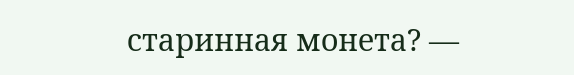старинная монета? —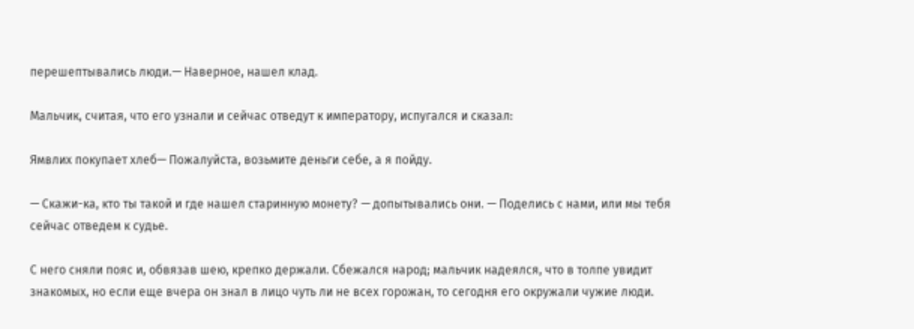перешептывались люди.— Наверное, нашел клад.

Мальчик, считая, что его узнали и сейчас отведут к императору, испугался и сказал:

Ямвлих покупает хлеб— Пожалуйста, возьмите деньги себе, а я пойду.

— Скажи-ка, кто ты такой и где нашел старинную монету? — допытывались они. — Поделись с нами, или мы тебя сейчас отведем к судье.

С него сняли пояс и, обвязав шею, крепко держали. Сбежался народ; мальчик надеялся, что в толпе увидит знакомых, но если еще вчера он знал в лицо чуть ли не всех горожан, то сегодня его окружали чужие люди.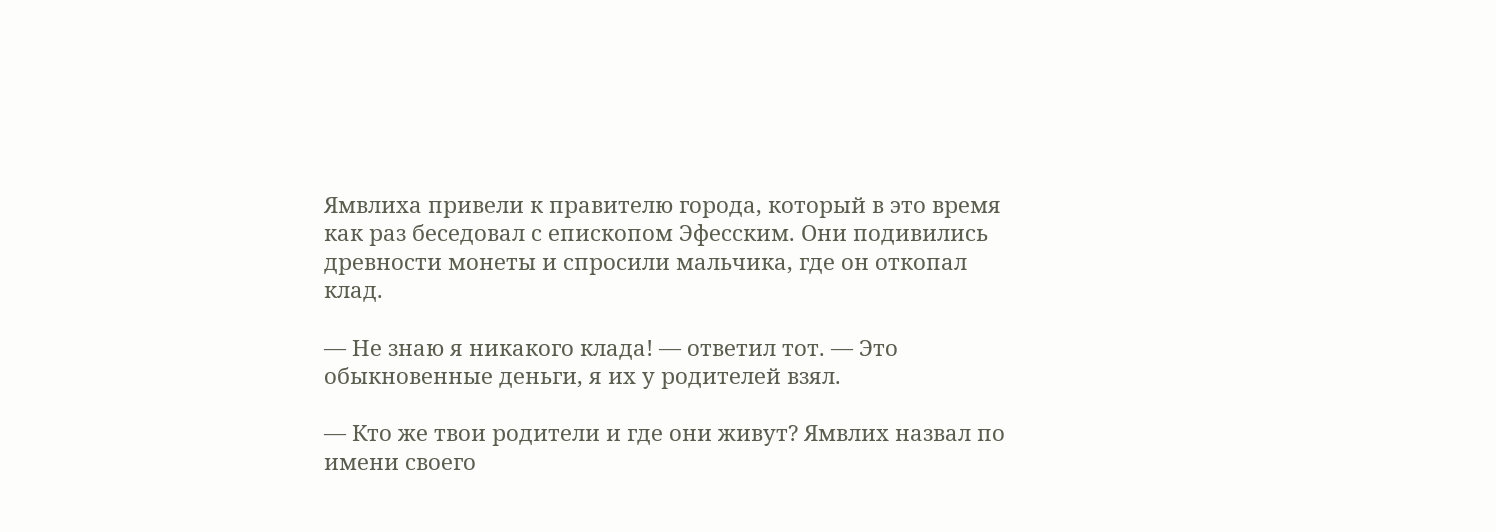Ямвлиха привели к правителю города, который в это время как раз беседовал с епископом Эфесским. Они подивились древности монеты и спросили мальчика, где он откопал клад.

— Не знаю я никакого клада! — ответил тот. — Это обыкновенные деньги, я их у родителей взял.

— Кто же твои родители и где они живут? Ямвлих назвал по имени своего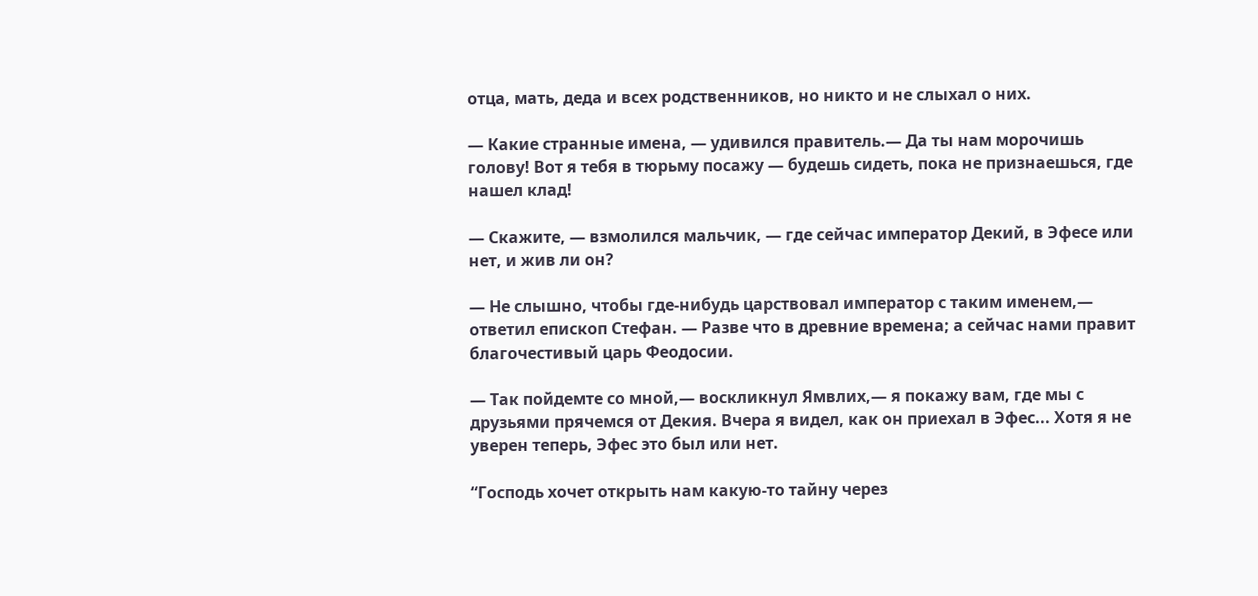отца, мать, деда и всех родственников, но никто и не слыхал о них.

— Какие странные имена, — удивился правитель.— Да ты нам морочишь голову! Вот я тебя в тюрьму посажу — будешь сидеть, пока не признаешься, где нашел клад!

— Скажите, — взмолился мальчик, — где сейчас император Декий, в Эфесе или нет, и жив ли он?

— Не слышно, чтобы где-нибудь царствовал император с таким именем,— ответил епископ Стефан. — Разве что в древние времена; а сейчас нами правит благочестивый царь Феодосии.

— Так пойдемте со мной,— воскликнул Ямвлих,— я покажу вам, где мы с друзьями прячемся от Декия. Вчера я видел, как он приехал в Эфес... Хотя я не уверен теперь, Эфес это был или нет.

“Господь хочет открыть нам какую-то тайну через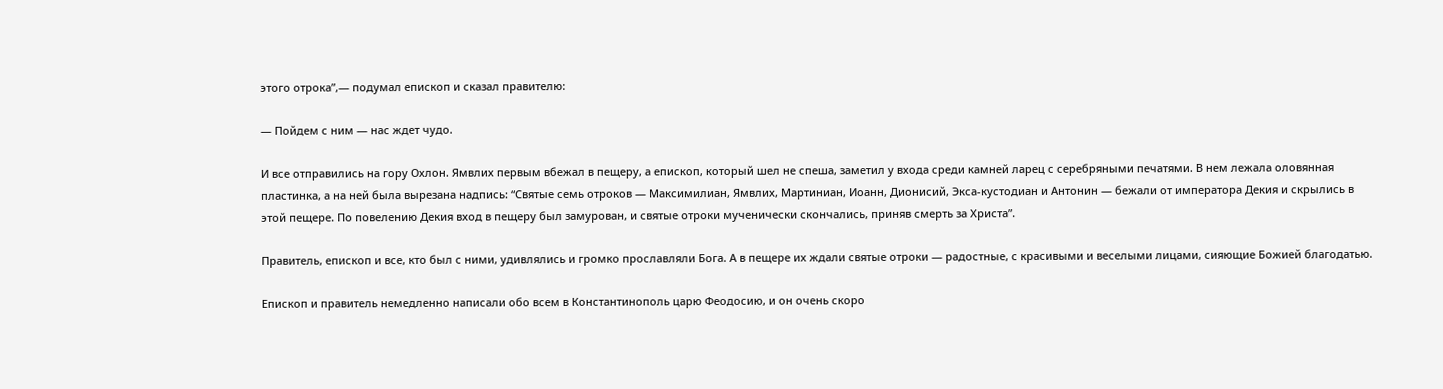этого отрока”,— подумал епископ и сказал правителю:

— Пойдем с ним — нас ждет чудо.

И все отправились на гору Охлон. Ямвлих первым вбежал в пещеру, а епископ, который шел не спеша, заметил у входа среди камней ларец с серебряными печатями. В нем лежала оловянная пластинка, а на ней была вырезана надпись: “Святые семь отроков — Максимилиан, Ямвлих, Мартиниан, Иоанн, Дионисий, Экса-кустодиан и Антонин — бежали от императора Декия и скрылись в этой пещере. По повелению Декия вход в пещеру был замурован, и святые отроки мученически скончались, приняв смерть за Христа”.

Правитель, епископ и все, кто был с ними, удивлялись и громко прославляли Бога. А в пещере их ждали святые отроки — радостные, с красивыми и веселыми лицами, сияющие Божией благодатью.

Епископ и правитель немедленно написали обо всем в Константинополь царю Феодосию, и он очень скоро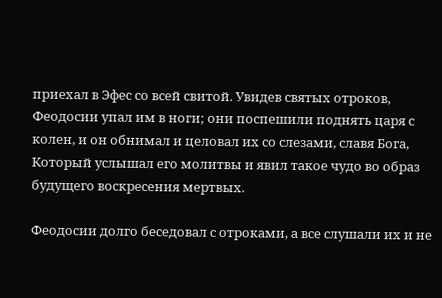приехал в Эфес со всей свитой. Увидев святых отроков, Феодосии упал им в ноги; они поспешили поднять царя с колен, и он обнимал и целовал их со слезами, славя Бога, Который услышал его молитвы и явил такое чудо во образ будущего воскресения мертвых.

Феодосии долго беседовал с отроками, а все слушали их и не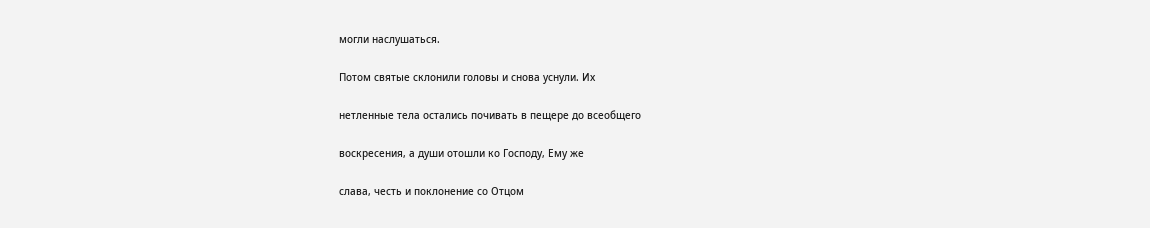могли наслушаться.

Потом святые склонили головы и снова уснули. Их

нетленные тела остались почивать в пещере до всеобщего

воскресения, а души отошли ко Господу, Ему же

слава, честь и поклонение со Отцом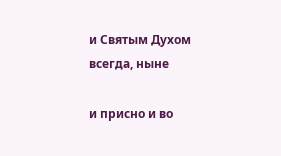и Святым Духом всегда, ныне

и присно и во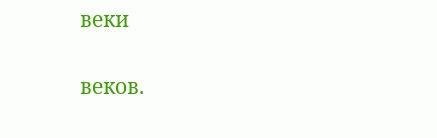веки

веков.